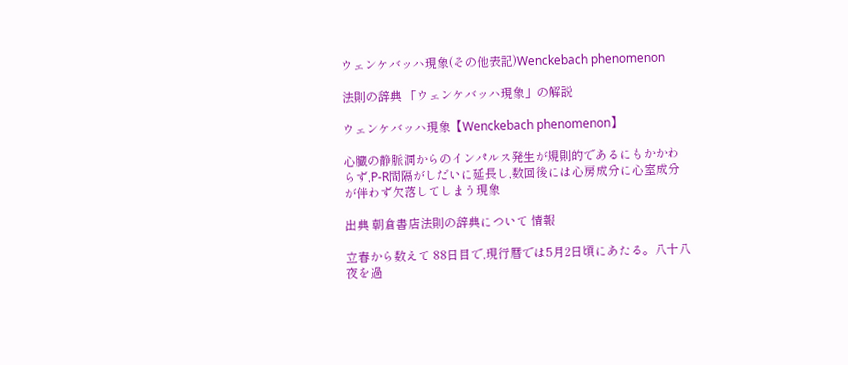ウェンケバッハ現象(その他表記)Wenckebach phenomenon

法則の辞典 「ウェンケバッハ現象」の解説

ウェンケバッハ現象【Wenckebach phenomenon】

心臓の静脈洞からのインパルス発生が規則的であるにもかかわらず,P-R間隔がしだいに延長し,数回後には心房成分に心室成分が伴わず欠落してしまう現象

出典 朝倉書店法則の辞典について 情報

立春から数えて 88日目で,現行暦では5月2日頃にあたる。八十八夜を過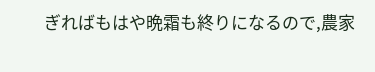ぎればもはや晩霜も終りになるので,農家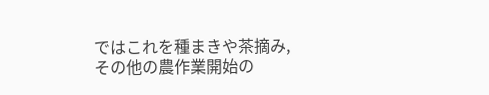ではこれを種まきや茶摘み,その他の農作業開始の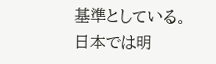基準としている。日本では明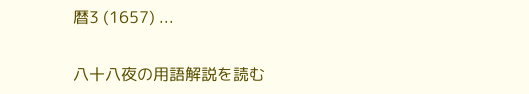暦3 (1657) ...

八十八夜の用語解説を読む